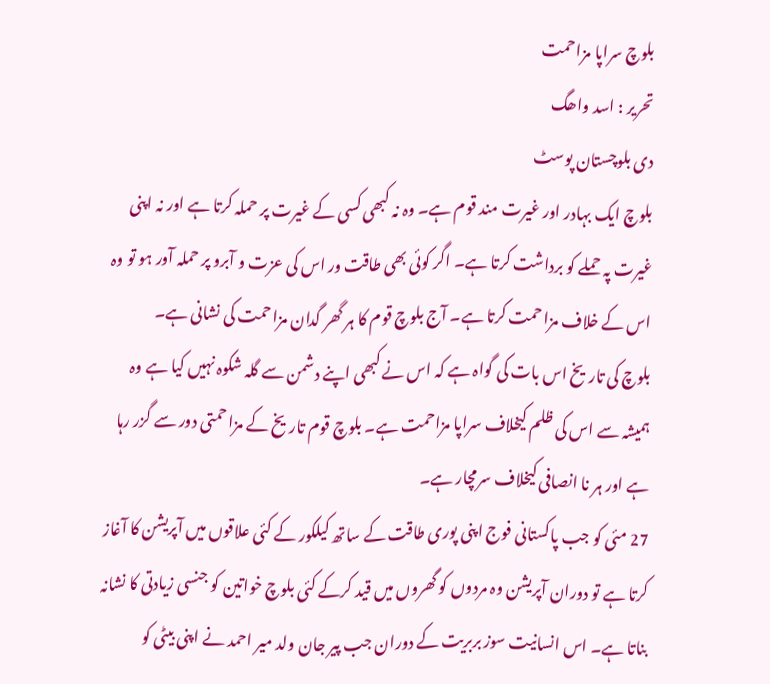بلوچ سراپا مزاحمت
تحریر : اسد واھگ
دی بلوچستان پوسٹ
بلوچ ایک بہادر اور غیرت مند قوم ہے۔ وہ نہ کبھی کسی کے غیرت پر حملہ کرتا ہے اور نہ اپنی غیرت پہ حملے کو برداشت کرتا ہے۔ اگر کوئی بھی طاقت ور اس کی عزت و آبرو پر حملہ آور ہو تو وہ اس کے خلاف مزاحمت کرتا ہے۔ آج بلوچ قوم کا ہر گھر گدان مزاحمت کی نشانی ہے۔
بلوچ کی تاریخ اس بات کی گواہ ہے کہ اس نے کبھی اپنے دشمن سے گلہ شکوہ نہیں کیا ہے وہ ہمیشہ سے اس کی ظلم کیخلاف سراپا مزاحمت ہے۔ بلوچ قوم تاریخ کے مزاحمتی دور سے گزر رہا ہے اور ہر نا انصافی کیخلاف سرمچار ہے۔
27 مئی کو جب پاکستانی فوج اپنی پوری طاقت کے ساتھ کیلکور کے کئی علاقوں میں آپریشن کا آغاز کرتا ہے تو دوران آپریشن وہ مردوں کو گھروں میں قید کرکے کئی بلوچ خواتین کو جنسی زیادتی کا نشانہ بناتا ہے۔ اس انسانیت سوز بربریت کے دوران جب پیر جان ولد میر احمد نے اپنی بیٹی کو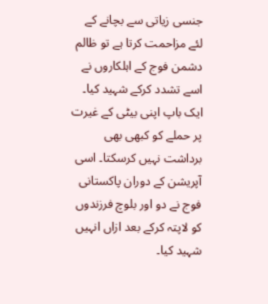جنسی زیاتی سے بچانے کے لئے مزاحمت کرتا ہے تو ظالم دشمن فوج کے اہلکاروں نے اسے تشدد کرکے شہید کیا۔ ایک باپ اپنی بیٹی کے غیرت پر حملے کو کبھی بھی برداشت نہیں کرسکتا۔ اسی آپریشن کے دوران پاکستانی فوج نے دو اور بلوچ فرزندوں کو لاپتہ کرکے بعد ازاں انہیں شہید کیا۔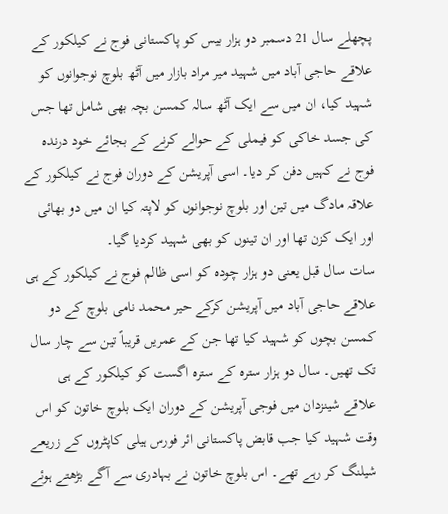پچھلے سال 21 دسمبر دو ہزار بیس کو پاکستانی فوج نے کیلکور کے علاقے حاجی آباد میں شہید میر مراد بازار میں آٹھ بلوچ نوجوانوں کو شہید کیا، ان میں سے ایک آٹھ سالہ کمسن بچہ بھی شامل تھا جس کی جسد خاکی کو فیملی کے حوالے کرنے کے بجائے خود درندہ فوج نے کہیں دفن کر دیا۔ اسی آپریشن کے دوران فوج نے کیلکور کے علاقہ مادگ میں تین اور بلوچ نوجوانوں کو لاپتہ کیا ان میں دو بھائی اور ایک کزن تھا اور ان تینوں کو بھی شہید کردیا گیا۔
سات سال قبل یعنی دو ہزار چودہ کو اسی ظالم فوج نے کیلکور کے ہی علاقے حاجی آباد میں آپریشن کرکے حیر محمد نامی بلوچ کے دو کمسن بچوں کو شہید کیا تھا جن کے عمریں قریباً تین سے چار سال تک تھیں۔ سال دو ہزار سترہ کے سترہ اگست کو کیلکور کے ہی علاقے شینزدان میں فوجی آپریشن کے دوران ایک بلوچ خاتون کو اس وقت شہید کیا جب قابض پاکستانی ائر فورس ہیلی کاپٹروں کے زریعے شیلنگ کر رہے تھے۔ اس بلوچ خاتون نے بہادری سے آگے بڑھتے ہوئے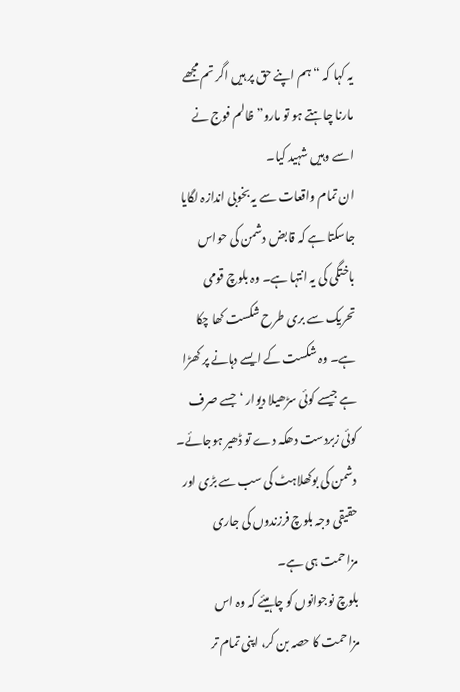یہ کہا کہ “ہم اپنے حق پر ہیں اگر تم مجھے مارنا چاہتے ہو تو مارو” ظالم فوج نے اسے وہیں شہید کیا۔
ان تمام واقعات سے یہ بخوبی اندازہ لگایا جاسکتا ہے کہ قابض دشمن کی حواس باختگی کی یہ انتہا ہے۔ وہ بلوچ قومی تحریک سے بری طرح شکست کھا چکا ہے۔ وہ شکست کے ایسے دہانے پر کھڑا ہے جیسے کوئی سڑھیلا دیوار ‘جسے صرف کوئی زبردست دھکہ دے تو ڈھیر ہوجائے۔ دشمن کی بوکھلاہٹ کی سب سے بڑی اور حقیقی وجہ بلوچ فرزندوں کی جاری مزاحمت ہی ہے۔
بلوچ نوجوانوں کو چاہیئے کہ وہ اس مزاحمت کا حصہ بن کر، اپنی تمام تر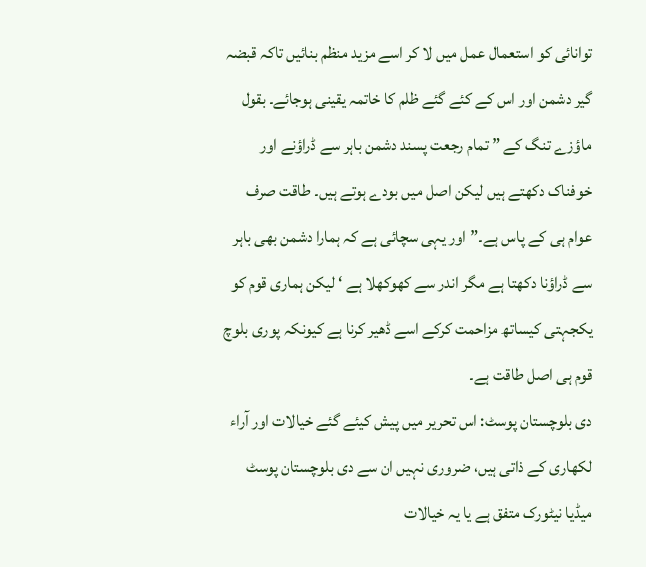توانائی کو استعمال عمل میں لا کر اسے مزید منظم بنائیں تاکہ قبضہ گیر دشمن اور اس کے کئے گئے ظلم کا خاتمہ یقینی ہوجائے۔ بقول ماؤزے تنگ کے ” تمام رجعت پسند دشمن باہر سے ڈراؤنے اور خوفناک دکھتے ہیں لیکن اصل میں بودے ہوتے ہیں۔ طاقت صرف عوام ہی کے پاس ہے۔” اور یہی سچائی ہے کہ ہمارا دشمن بھی باہر سے ڈراؤنا دکھتا ہے مگر اندر سے کھوکھلا ہے ‘ لیکن ہماری قوم کو یکجہتی کیساتھ مزاحمت کرکے اسے ڈھیر کرنا ہے کیونکہ پوری بلوچ قوم ہی اصل طاقت ہے۔
دی بلوچستان پوسٹ: اس تحریر میں پیش کیئے گئے خیالات اور آراء لکھاری کے ذاتی ہیں، ضروری نہیں ان سے دی بلوچستان پوسٹ میڈیا نیٹورک متفق ہے یا یہ خیالات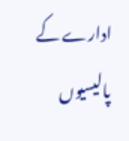ادارے کے پالیسیوں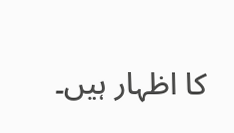کا اظہار ہیں۔